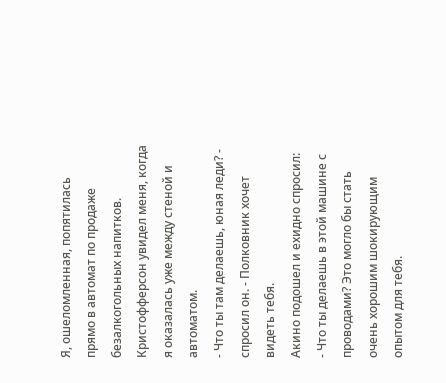Я, ошеломленная, попятилась прямо в автомат по продаже безалкогольных напитков. Кристофферсон увидел меня, когда я оказалась уже между стеной и автоматом.
- Что ты там делаешь, юная леди? - спросил он. - Полковник хочет видеть тебя.
Акино подошел и ехидно спросил:
- Что ты делаешь в этой машине с проводами? Это могло бы стать очень хорошим шокирующим опытом для тебя.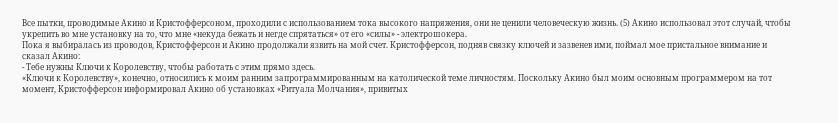Все пытки, проводимые Акино и Кристофферсоном, проходили с использованием тока высокого напряжения, они не ценили человеческую жизнь. (5) Акино использовал этот случай, чтобы укрепить во мне установку на то, что мне «некуда бежать и негде спрятаться» от его «силы» - электрошокера.
Пока я выбиралась из проводов, Кристофферсон и Акино продолжали язвить на мой счет. Кристофферсон, подняв связку ключей и зазвенев ими, поймал мое пристальное внимание и сказал Акино:
- Тебе нужны Ключи к Королевству, чтобы работать с этим прямо здесь.
«Ключи к Королевству», конечно, относились к моим ранним запрограммированным на католической теме личностям. Поскольку Акино был моим основным программером на тот момент, Кристофферсон информировал Акино об установках «Ритуала Молчания», привитых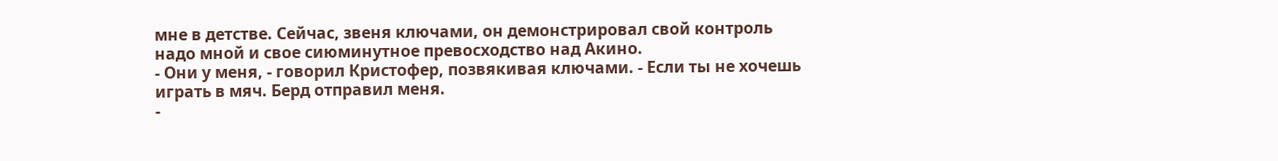мне в детстве. Сейчас, звеня ключами, он демонстрировал свой контроль надо мной и свое сиюминутное превосходство над Акино.
- Они у меня, - говорил Кристофер, позвякивая ключами. - Если ты не хочешь играть в мяч. Берд отправил меня.
-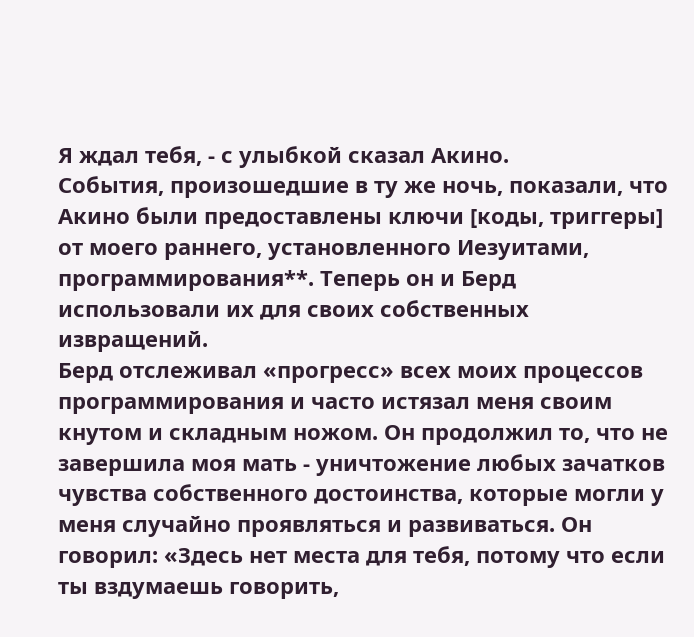Я ждал тебя, - с улыбкой сказал Акино.
События, произошедшие в ту же ночь, показали, что Акино были предоставлены ключи [коды, триггеры] от моего раннего, установленного Иезуитами, программирования**. Теперь он и Берд использовали их для своих собственных извращений.
Берд отслеживал «прогресс» всех моих процессов программирования и часто истязал меня своим кнутом и складным ножом. Он продолжил то, что не завершила моя мать - уничтожение любых зачатков чувства собственного достоинства, которые могли у меня случайно проявляться и развиваться. Он говорил: «Здесь нет места для тебя, потому что если ты вздумаешь говорить,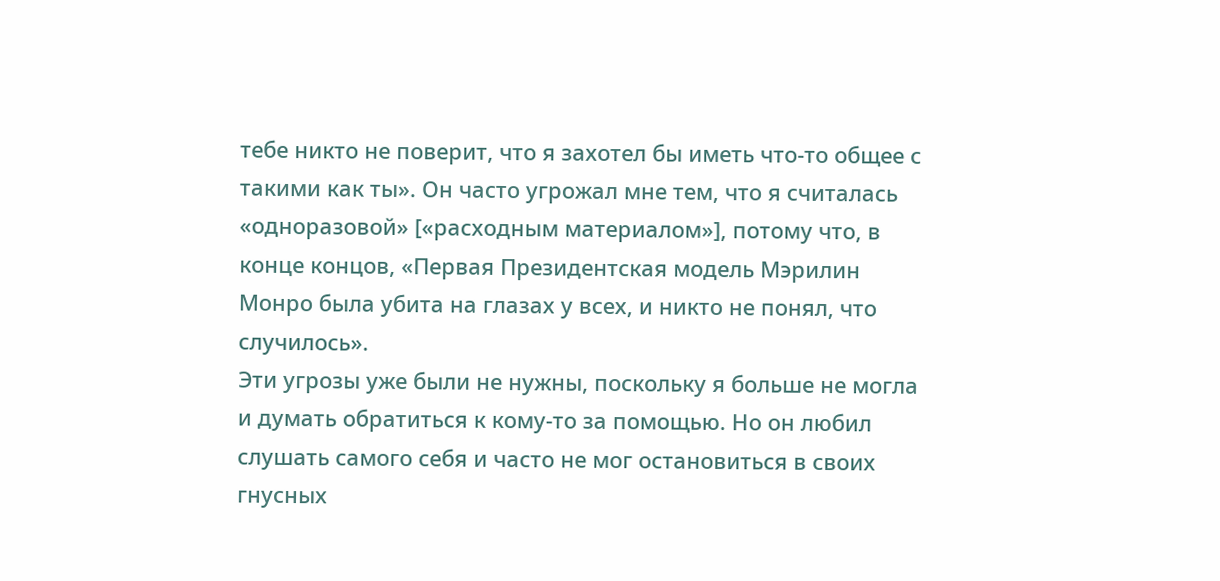тебе никто не поверит, что я захотел бы иметь что-то общее с такими как ты». Он часто угрожал мне тем, что я считалась «одноразовой» [«расходным материалом»], потому что, в конце концов, «Первая Президентская модель Мэрилин Монро была убита на глазах у всех, и никто не понял, что случилось».
Эти угрозы уже были не нужны, поскольку я больше не могла и думать обратиться к кому-то за помощью. Но он любил слушать самого себя и часто не мог остановиться в своих гнусных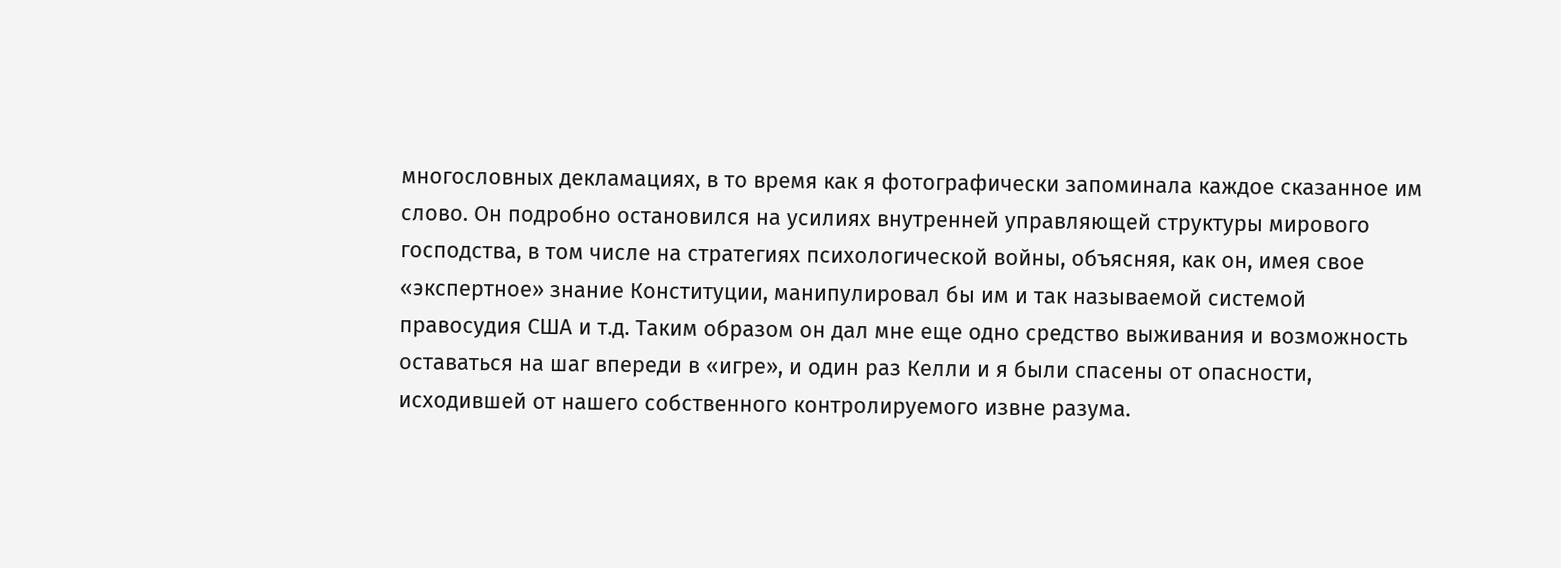многословных декламациях, в то время как я фотографически запоминала каждое сказанное им слово. Он подробно остановился на усилиях внутренней управляющей структуры мирового господства, в том числе на стратегиях психологической войны, объясняя, как он, имея свое «экспертное» знание Конституции, манипулировал бы им и так называемой системой правосудия США и т.д. Таким образом он дал мне еще одно средство выживания и возможность оставаться на шаг впереди в «игре», и один раз Келли и я были спасены от опасности, исходившей от нашего собственного контролируемого извне разума.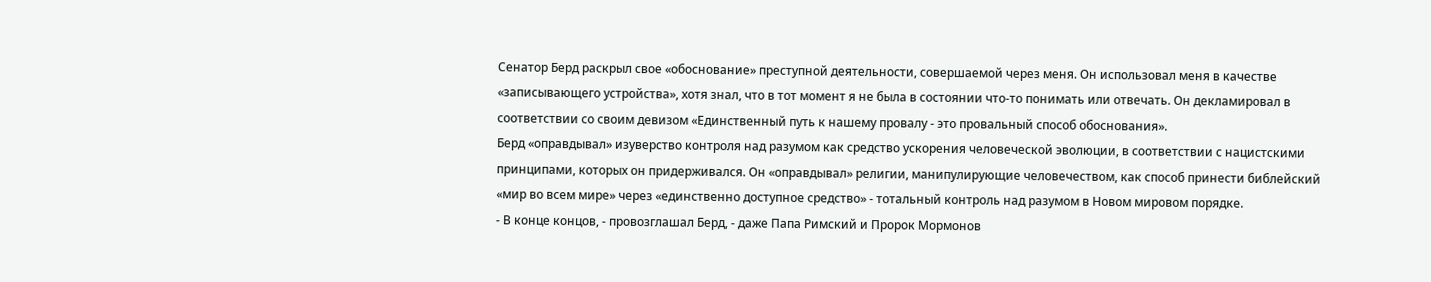Сенатор Берд раскрыл свое «обоснование» преступной деятельности, совершаемой через меня. Он использовал меня в качестве «записывающего устройства», хотя знал, что в тот момент я не была в состоянии что-то понимать или отвечать. Он декламировал в соответствии со своим девизом «Единственный путь к нашему провалу - это провальный способ обоснования».
Берд «оправдывал» изуверство контроля над разумом как средство ускорения человеческой эволюции, в соответствии с нацистскими принципами, которых он придерживался. Он «оправдывал» религии, манипулирующие человечеством, как способ принести библейский «мир во всем мире» через «единственно доступное средство» - тотальный контроль над разумом в Новом мировом порядке.
- В конце концов, - провозглашал Берд, - даже Папа Римский и Пророк Мормонов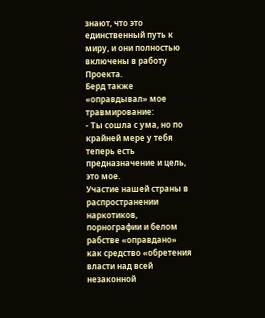знают, что это единственный путь к миру, и они полностью включены в работу Проекта.
Берд также «оправдывал» мое травмирование:
- Ты сошла с ума, но по крайней мере у тебя теперь есть предназначение и цель, это мое.
Участие нашей страны в распространении наркотиков, порнографии и белом рабстве «оправдано» как средство «обретения власти над всей незаконной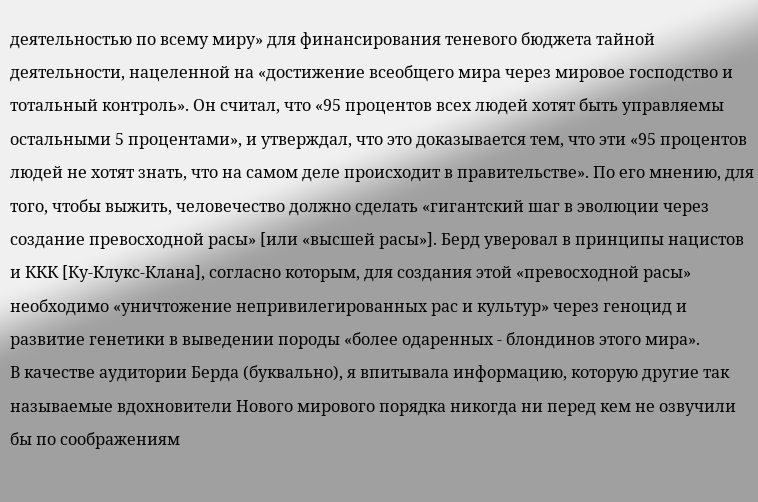деятельностью по всему миру» для финансирования теневого бюджета тайной деятельности, нацеленной на «достижение всеобщего мира через мировое господство и тотальный контроль». Он считал, что «95 процентов всех людей хотят быть управляемы остальными 5 процентами», и утверждал, что это доказывается тем, что эти «95 процентов людей не хотят знать, что на самом деле происходит в правительстве». По его мнению, для того, чтобы выжить, человечество должно сделать «гигантский шаг в эволюции через создание превосходной расы» [или «высшей расы»]. Берд уверовал в принципы нацистов и ККК [Ку-Клукс-Клана], согласно которым, для создания этой «превосходной расы» необходимо «уничтожение непривилегированных рас и культур» через геноцид и развитие генетики в выведении породы «более одаренных - блондинов этого мира».
В качестве аудитории Берда (буквально), я впитывала информацию, которую другие так называемые вдохновители Нового мирового порядка никогда ни перед кем не озвучили бы по соображениям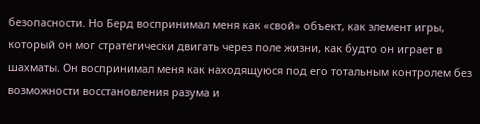безопасности. Но Берд воспринимал меня как «свой» объект, как элемент игры, который он мог стратегически двигать через поле жизни, как будто он играет в шахматы. Он воспринимал меня как находящуюся под его тотальным контролем без возможности восстановления разума и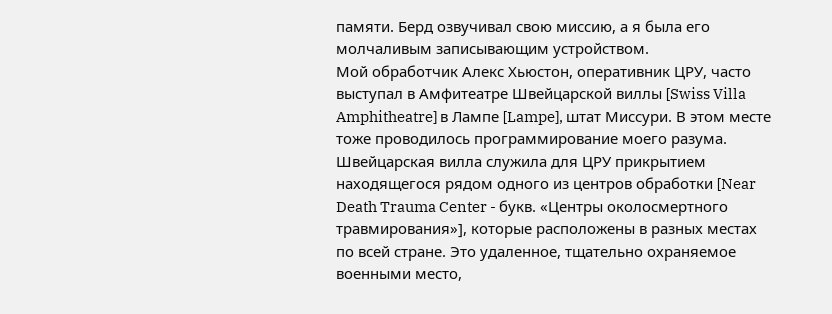памяти. Берд озвучивал свою миссию, а я была его молчаливым записывающим устройством.
Мой обработчик Алекс Хьюстон, оперативник ЦРУ, часто выступал в Амфитеатре Швейцарской виллы [Swiss Villa Amphitheatre] в Лампе [Lampe], штат Миссури. В этом месте тоже проводилось программирование моего разума. Швейцарская вилла служила для ЦРУ прикрытием находящегося рядом одного из центров обработки [Near Death Trauma Center - букв. «Центры околосмертного травмирования»], которые расположены в разных местах по всей стране. Это удаленное, тщательно охраняемое военными место,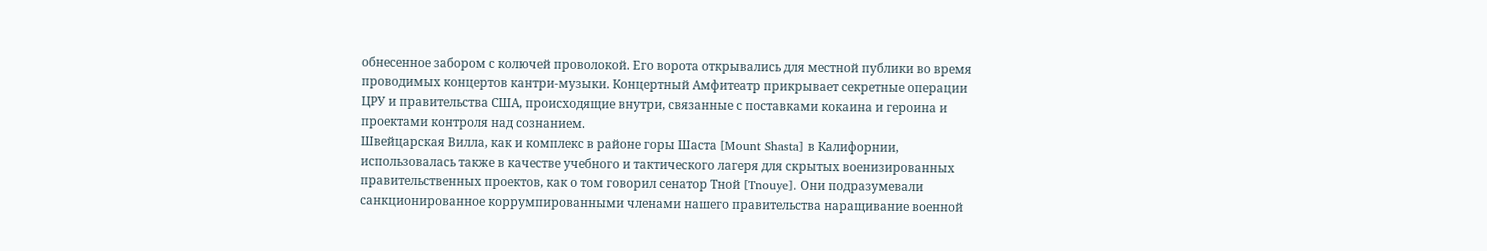обнесенное забором с колючей проволокой. Его ворота открывались для местной публики во время проводимых концертов кантри-музыки. Концертный Амфитеатр прикрывает секретные операции ЦРУ и правительства США, происходящие внутри, связанные с поставками кокаина и героина и проектами контроля над сознанием.
Швейцарская Вилла, как и комплекс в районе горы Шаста [Mount Shasta] в Калифорнии, использовалась также в качестве учебного и тактического лагеря для скрытых военизированных правительственных проектов, как о том говорил сенатор Тной [Tnouye]. Они подразумевали санкционированное коррумпированными членами нашего правительства наращивание военной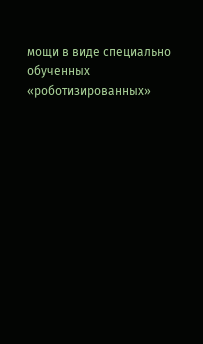мощи в виде специально обученных «роботизированных»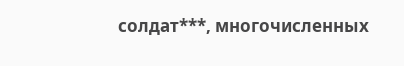солдат***, многочисленных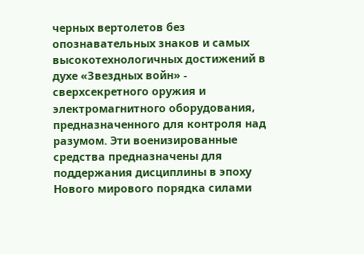черных вертолетов без опознавательных знаков и самых высокотехнологичных достижений в духе «Звездных войн» - сверхсекретного оружия и электромагнитного оборудования, предназначенного для контроля над разумом. Эти военизированные средства предназначены для поддержания дисциплины в эпоху Нового мирового порядка силами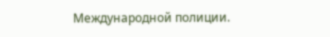Международной полиции.